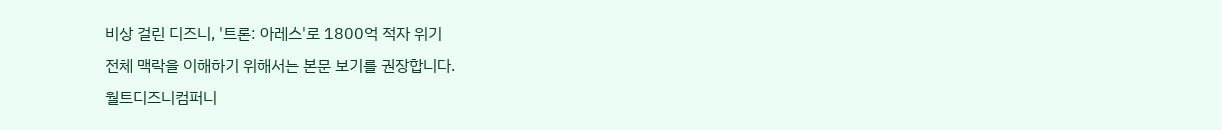비상 걸린 디즈니, '트론: 아레스'로 1800억 적자 위기
전체 맥락을 이해하기 위해서는 본문 보기를 권장합니다.
월트디즈니컴퍼니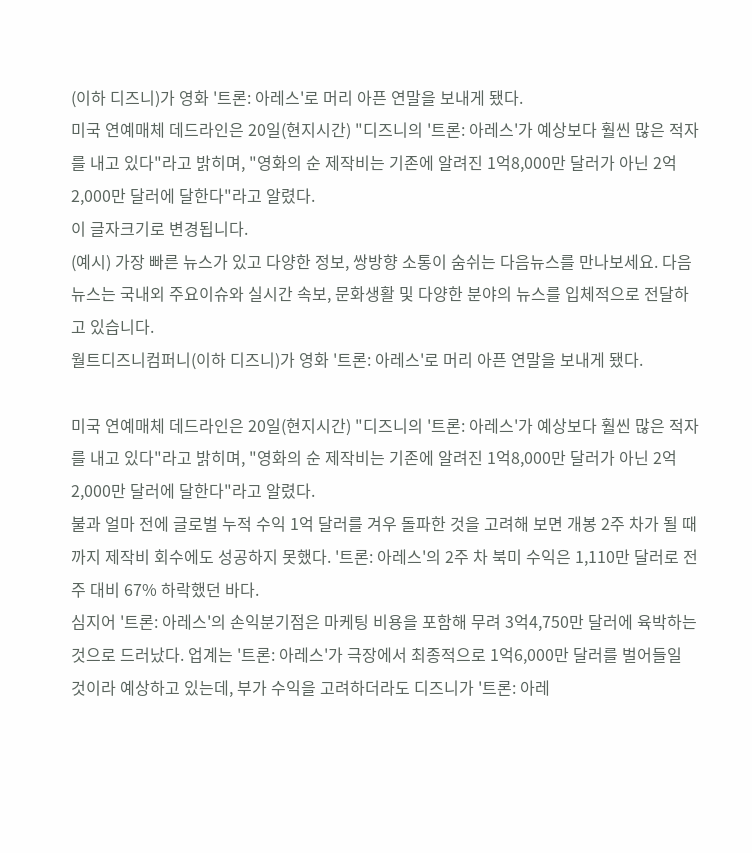(이하 디즈니)가 영화 '트론: 아레스'로 머리 아픈 연말을 보내게 됐다.
미국 연예매체 데드라인은 20일(현지시간) "디즈니의 '트론: 아레스'가 예상보다 훨씬 많은 적자를 내고 있다"라고 밝히며, "영화의 순 제작비는 기존에 알려진 1억8,000만 달러가 아닌 2억2,000만 달러에 달한다"라고 알렸다.
이 글자크기로 변경됩니다.
(예시) 가장 빠른 뉴스가 있고 다양한 정보, 쌍방향 소통이 숨쉬는 다음뉴스를 만나보세요. 다음뉴스는 국내외 주요이슈와 실시간 속보, 문화생활 및 다양한 분야의 뉴스를 입체적으로 전달하고 있습니다.
월트디즈니컴퍼니(이하 디즈니)가 영화 '트론: 아레스'로 머리 아픈 연말을 보내게 됐다.

미국 연예매체 데드라인은 20일(현지시간) "디즈니의 '트론: 아레스'가 예상보다 훨씬 많은 적자를 내고 있다"라고 밝히며, "영화의 순 제작비는 기존에 알려진 1억8,000만 달러가 아닌 2억2,000만 달러에 달한다"라고 알렸다.
불과 얼마 전에 글로벌 누적 수익 1억 달러를 겨우 돌파한 것을 고려해 보면 개봉 2주 차가 될 때까지 제작비 회수에도 성공하지 못했다. '트론: 아레스'의 2주 차 북미 수익은 1,110만 달러로 전주 대비 67% 하락했던 바다.
심지어 '트론: 아레스'의 손익분기점은 마케팅 비용을 포함해 무려 3억4,750만 달러에 육박하는 것으로 드러났다. 업계는 '트론: 아레스'가 극장에서 최종적으로 1억6,000만 달러를 벌어들일 것이라 예상하고 있는데, 부가 수익을 고려하더라도 디즈니가 '트론: 아레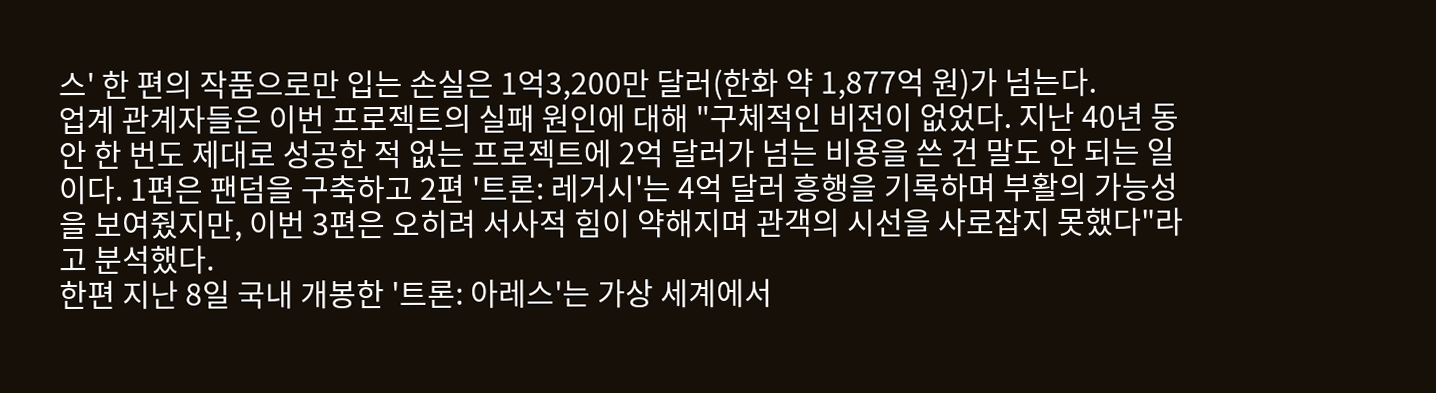스' 한 편의 작품으로만 입는 손실은 1억3,200만 달러(한화 약 1,877억 원)가 넘는다.
업계 관계자들은 이번 프로젝트의 실패 원인에 대해 "구체적인 비전이 없었다. 지난 40년 동안 한 번도 제대로 성공한 적 없는 프로젝트에 2억 달러가 넘는 비용을 쓴 건 말도 안 되는 일이다. 1편은 팬덤을 구축하고 2편 '트론: 레거시'는 4억 달러 흥행을 기록하며 부활의 가능성을 보여줬지만, 이번 3편은 오히려 서사적 힘이 약해지며 관객의 시선을 사로잡지 못했다"라고 분석했다.
한편 지난 8일 국내 개봉한 '트론: 아레스'는 가상 세계에서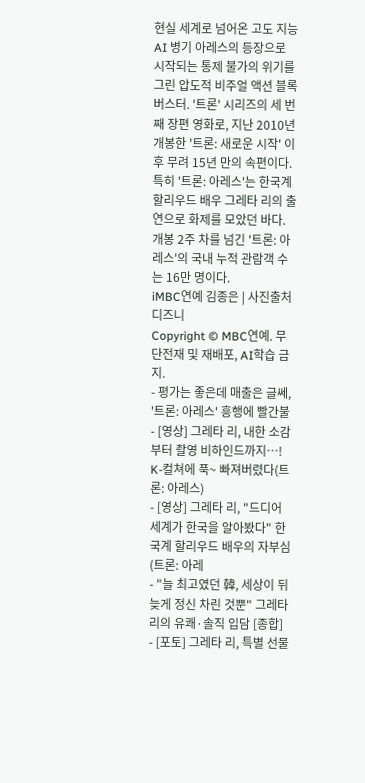현실 세계로 넘어온 고도 지능 AI 병기 아레스의 등장으로 시작되는 통제 불가의 위기를 그린 압도적 비주얼 액션 블록버스터. '트론' 시리즈의 세 번째 장편 영화로, 지난 2010년 개봉한 '트론: 새로운 시작' 이후 무려 15년 만의 속편이다.
특히 '트론: 아레스'는 한국계 할리우드 배우 그레타 리의 출연으로 화제를 모았던 바다. 개봉 2주 차를 넘긴 '트론: 아레스'의 국내 누적 관람객 수는 16만 명이다.
iMBC연예 김종은 | 사진출처 디즈니
Copyright © MBC연예. 무단전재 및 재배포, AI학습 금지.
- 평가는 좋은데 매출은 글쎄, '트론: 아레스' 흥행에 빨간불
- [영상] 그레타 리, 내한 소감부터 촬영 비하인드까지…! K-컬쳐에 푹~ 빠져버렸다(트론: 아레스)
- [영상] 그레타 리, "드디어 세계가 한국을 알아봤다" 한국계 할리우드 배우의 자부심(트론: 아레
- "늘 최고였던 韓, 세상이 뒤늦게 정신 차린 것뿐" 그레타 리의 유쾌·솔직 입담 [종합]
- [포토] 그레타 리, 특별 선물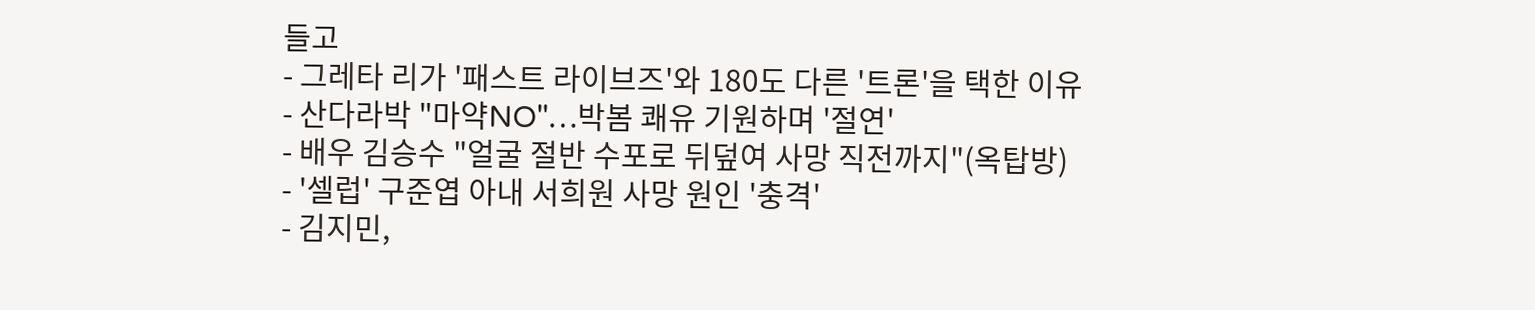들고
- 그레타 리가 '패스트 라이브즈'와 180도 다른 '트론'을 택한 이유
- 산다라박 "마약NO"…박봄 쾌유 기원하며 '절연'
- 배우 김승수 "얼굴 절반 수포로 뒤덮여 사망 직전까지"(옥탑방)
- '셀럽' 구준엽 아내 서희원 사망 원인 '충격'
- 김지민,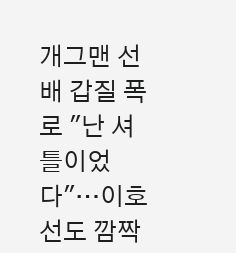개그맨 선배 갑질 폭로 "난 셔틀이었다"…이호선도 깜짝